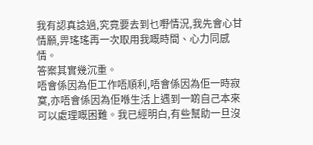我有認真諗過,究竟要去到乜嘢情況,我先會心甘情願,畀瑤瑤再一次取用我嘅時間、心力同感情。
答案其實幾沉重。
唔會係因為佢工作唔順利,唔會係因為佢一時寂寞,亦唔會係因為佢喺生活上遇到一啲自己本來可以處理嘅困難。我已經明白,有些幫助一旦沒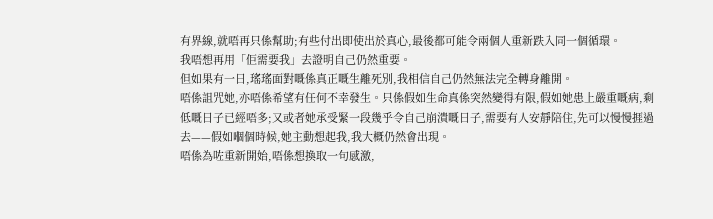有界線,就唔再只係幫助;有些付出即使出於真心,最後都可能令兩個人重新跌入同一個循環。
我唔想再用「佢需要我」去證明自己仍然重要。
但如果有一日,瑤瑤面對嘅係真正嘅生離死別,我相信自己仍然無法完全轉身離開。
唔係詛咒她,亦唔係希望有任何不幸發生。只係假如生命真係突然變得有限,假如她患上嚴重嘅病,剩低嘅日子已經唔多;又或者她承受緊一段幾乎令自己崩潰嘅日子,需要有人安靜陪住,先可以慢慢捱過去——假如嗰個時候,她主動想起我,我大概仍然會出現。
唔係為咗重新開始,唔係想換取一句感激,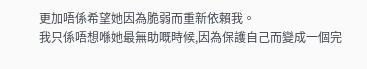更加唔係希望她因為脆弱而重新依賴我。
我只係唔想喺她最無助嘅時候,因為保護自己而變成一個完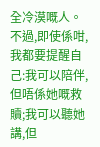全冷漠嘅人。
不過,即使係咁,我都要提醒自己:我可以陪伴,但唔係她嘅救贖;我可以聽她講,但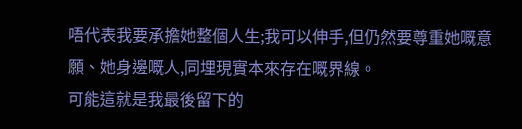唔代表我要承擔她整個人生;我可以伸手,但仍然要尊重她嘅意願、她身邊嘅人,同埋現實本來存在嘅界線。
可能這就是我最後留下的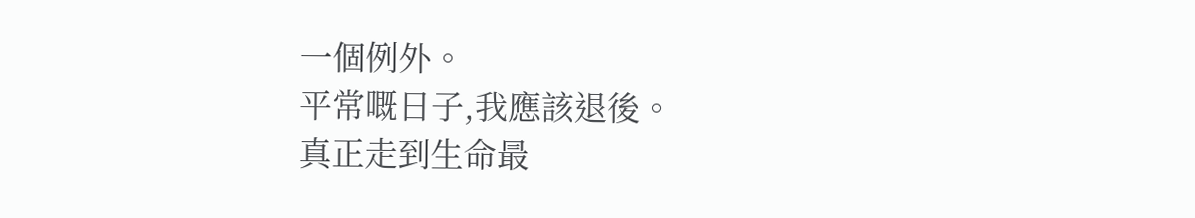一個例外。
平常嘅日子,我應該退後。
真正走到生命最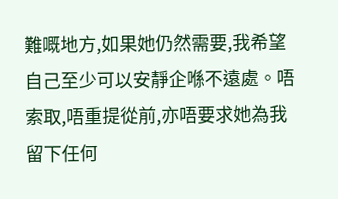難嘅地方,如果她仍然需要,我希望自己至少可以安靜企喺不遠處。唔索取,唔重提從前,亦唔要求她為我留下任何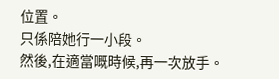位置。
只係陪她行一小段。
然後,在適當嘅時候,再一次放手。